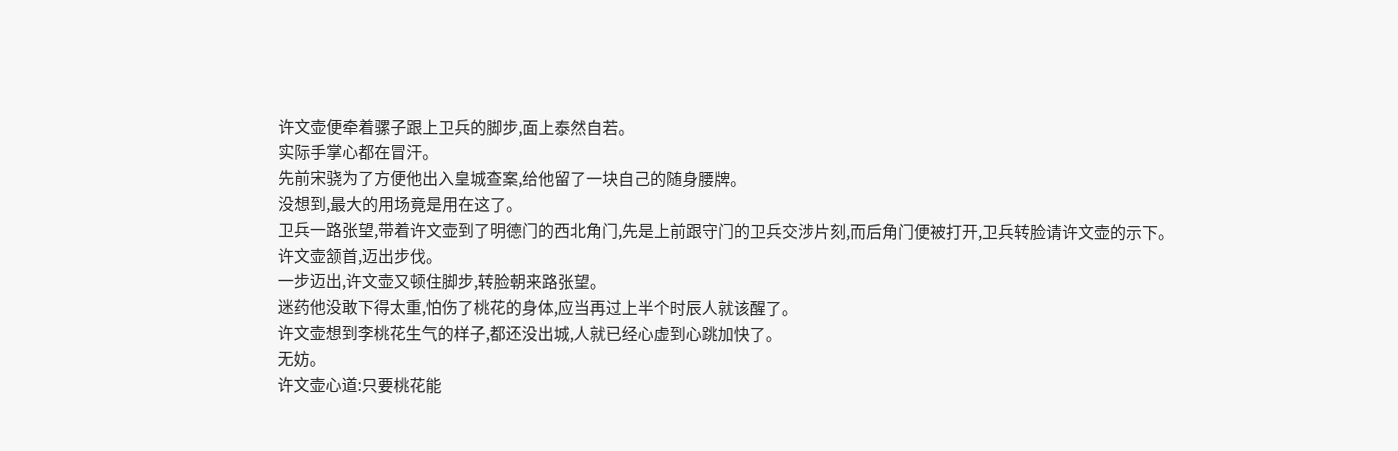许文壶便牵着骡子跟上卫兵的脚步,面上泰然自若。
实际手掌心都在冒汗。
先前宋骁为了方便他出入皇城查案,给他留了一块自己的随身腰牌。
没想到,最大的用场竟是用在这了。
卫兵一路张望,带着许文壶到了明德门的西北角门,先是上前跟守门的卫兵交涉片刻,而后角门便被打开,卫兵转脸请许文壶的示下。
许文壶颔首,迈出步伐。
一步迈出,许文壶又顿住脚步,转脸朝来路张望。
迷药他没敢下得太重,怕伤了桃花的身体,应当再过上半个时辰人就该醒了。
许文壶想到李桃花生气的样子,都还没出城,人就已经心虚到心跳加快了。
无妨。
许文壶心道:只要桃花能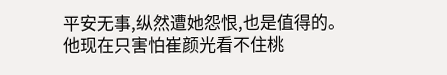平安无事,纵然遭她怨恨,也是值得的。
他现在只害怕崔颜光看不住桃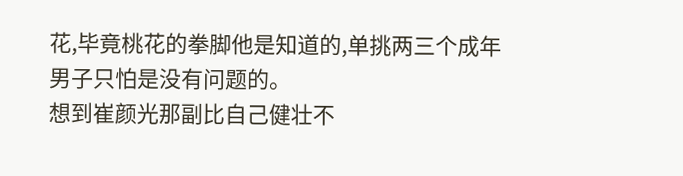花,毕竟桃花的拳脚他是知道的,单挑两三个成年男子只怕是没有问题的。
想到崔颜光那副比自己健壮不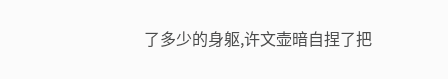了多少的身躯,许文壶暗自捏了把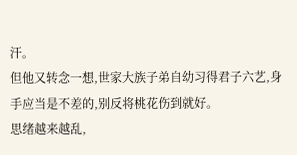汗。
但他又转念一想,世家大族子弟自幼习得君子六艺,身手应当是不差的,别反将桃花伤到就好。
思绪越来越乱,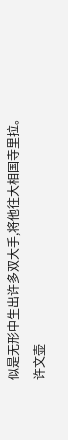似是无形中生出许多双大手,将他往大相国寺里拉。
许文壶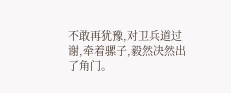不敢再犹豫,对卫兵道过谢,牵着骡子,毅然决然出了角门。